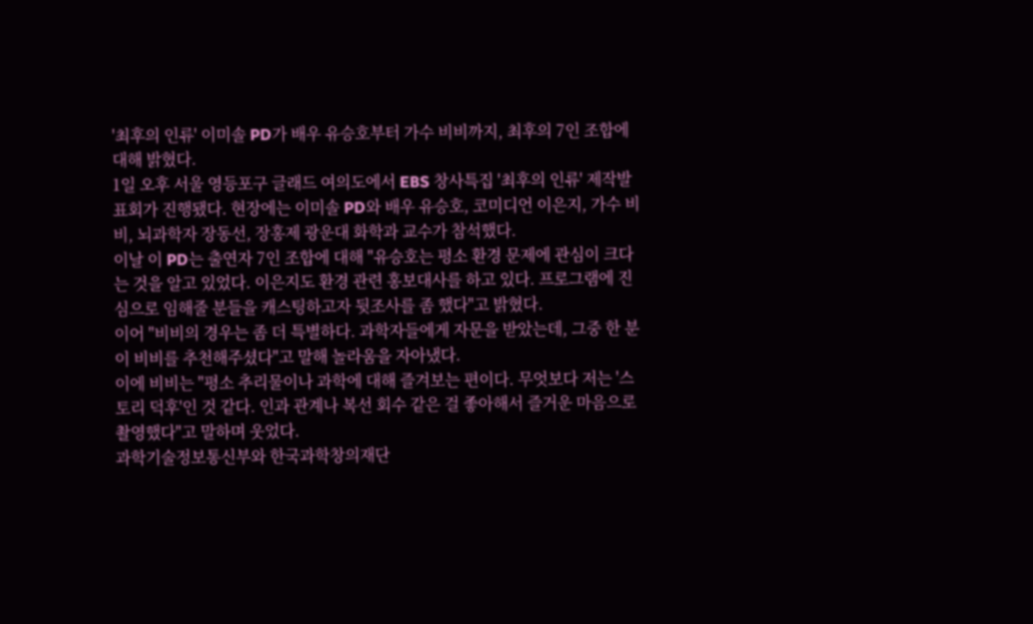'최후의 인류' 이미솔 PD가 배우 유승호부터 가수 비비까지, 최후의 7인 조합에 대해 밝혔다.
1일 오후 서울 영등포구 글래드 여의도에서 EBS 창사특집 '최후의 인류' 제작발표회가 진행됐다. 현장에는 이미솔 PD와 배우 유승호, 코미디언 이은지, 가수 비비, 뇌과학자 장동선, 장홍제 광운대 화학과 교수가 참석했다.
이날 이 PD는 출연자 7인 조합에 대해 "유승호는 평소 환경 문제에 관심이 크다는 것을 알고 있었다. 이은지도 환경 관련 홍보대사를 하고 있다. 프로그램에 진심으로 임해줄 분들을 캐스팅하고자 뒷조사를 좀 했다"고 밝혔다.
이어 "비비의 경우는 좀 더 특별하다. 과학자들에게 자문을 받았는데, 그중 한 분이 비비를 추천해주셨다"고 말해 놀라움을 자아냈다.
이에 비비는 "평소 추리물이나 과학에 대해 즐겨보는 편이다. 무엇보다 저는 '스토리 덕후'인 것 같다. 인과 관계나 복선 회수 같은 걸 좋아해서 즐거운 마음으로 촬영했다"고 말하며 웃었다.
과학기술정보통신부와 한국과학창의재단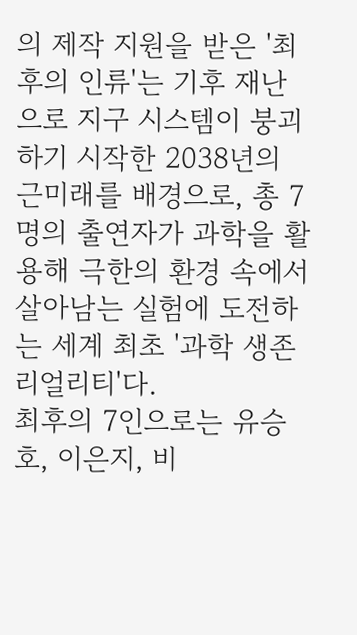의 제작 지원을 받은 '최후의 인류'는 기후 재난으로 지구 시스템이 붕괴하기 시작한 2038년의 근미래를 배경으로, 총 7명의 출연자가 과학을 활용해 극한의 환경 속에서 살아남는 실험에 도전하는 세계 최초 '과학 생존 리얼리티'다.
최후의 7인으로는 유승호, 이은지, 비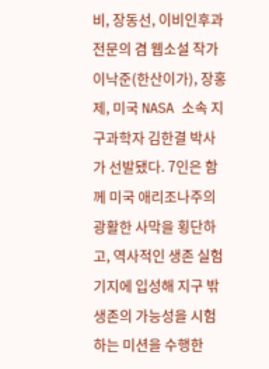비, 장동선, 이비인후과 전문의 겸 웹소설 작가 이낙준(한산이가), 장홍제, 미국 NASA 소속 지구과학자 김한결 박사가 선발됐다. 7인은 함께 미국 애리조나주의 광활한 사막을 횡단하고, 역사적인 생존 실험 기지에 입성해 지구 밖 생존의 가능성을 시험하는 미션을 수행한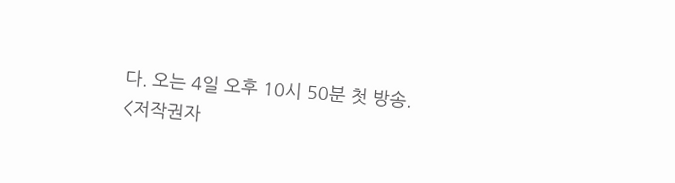다. 오는 4일 오후 10시 50분 첫 방송.
<저작권자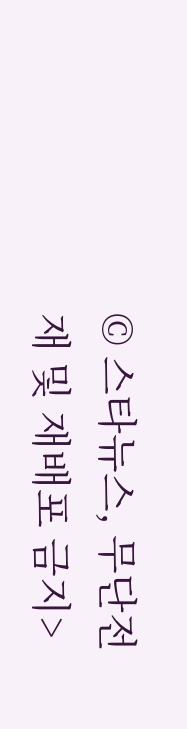© 스타뉴스, 무단전재 및 재배포 금지>